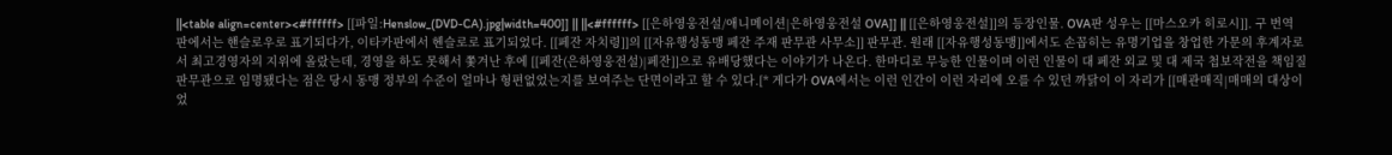||<table align=center><#ffffff> [[파일:Henslow_(DVD-CA).jpg|width=400]] || ||<#ffffff> [[은하영웅전설/애니메이션|은하영웅전설 OVA]] || [[은하영웅전설]]의 등장인물. OVA판 성우는 [[마스오카 히로시]]. 구 번역판에서는 핸슬로우로 표기되다가, 이타카판에서 헨슬로로 표기되었다. [[페잔 자치령]]의 [[자유행성동맹 페잔 주재 판무관 사무소]] 판무관. 원래 [[자유행성동맹]]에서도 손꼽히는 유명기업을 창업한 가문의 후계자로서 최고경영자의 지위에 올랐는데, 경영을 하도 못해서 쫓겨난 후에 [[페잔(은하영웅전설)|페잔]]으로 유배당했다는 이야기가 나온다. 한마디로 무능한 인물이며 이런 인물이 대 페잔 외교 및 대 제국 첩보작전을 책임질 판무관으로 임명됐다는 점은 당시 동맹 정부의 수준이 얼마나 형편없었는지를 보여주는 단면이라고 할 수 있다.[* 게다가 OVA에서는 이런 인간이 이런 자리에 오를 수 있던 까닭이 이 자리가 [[매관매직|매매의 대상이었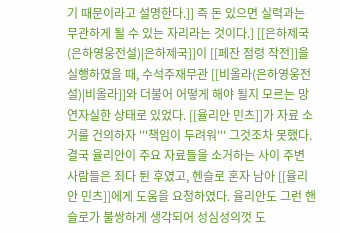기 때문이라고 설명한다.]] 즉 돈 있으면 실력과는 무관하게 될 수 있는 자리라는 것이다.] [[은하제국(은하영웅전설)|은하제국]]이 [[페잔 점령 작전]]을 실행하였을 때, 수석주재무관 [[비올라(은하영웅전설)|비올라]]와 더불어 어떻게 해야 될지 모르는 망연자실한 상태로 있었다. [[율리안 민츠]]가 자료 소거를 건의하자 '''책임이 두려워''' 그것조차 못했다. 결국 율리안이 주요 자료들을 소거하는 사이 주변 사람들은 죄다 튄 후였고, 헨슬로 혼자 남아 [[율리안 민츠]]에게 도움을 요청하였다. 율리안도 그런 핸슬로가 불쌍하게 생각되어 성심성의껏 도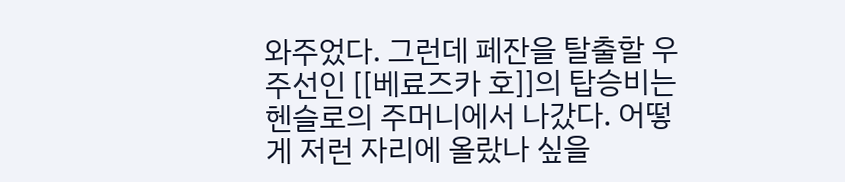와주었다. 그런데 페잔을 탈출할 우주선인 [[베료즈카 호]]의 탑승비는 헨슬로의 주머니에서 나갔다. 어떻게 저런 자리에 올랐나 싶을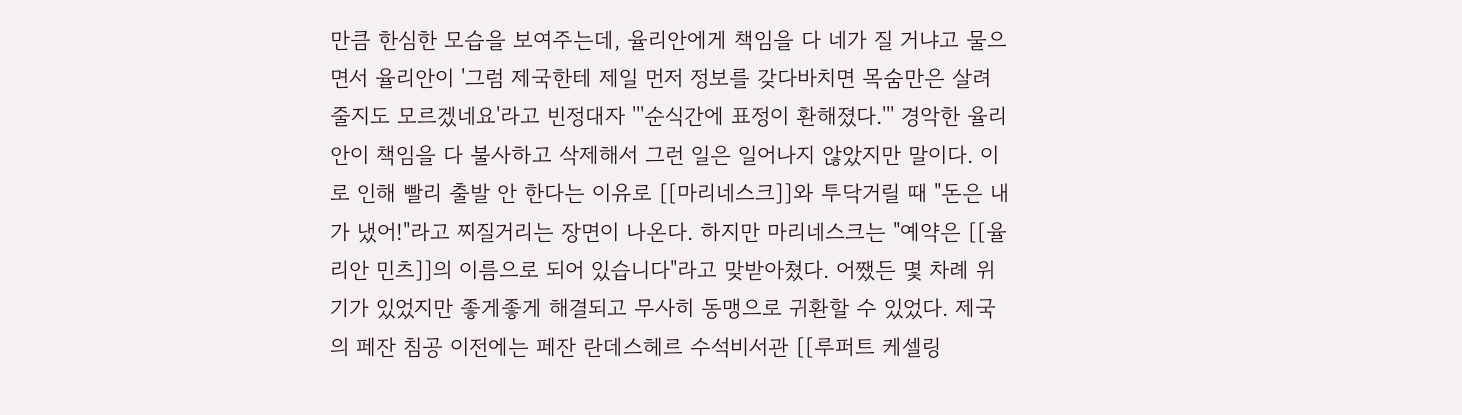만큼 한심한 모습을 보여주는데, 율리안에게 책임을 다 네가 질 거냐고 물으면서 율리안이 '그럼 제국한테 제일 먼저 정보를 갖다바치면 목숨만은 살려줄지도 모르겠네요'라고 빈정대자 '''순식간에 표정이 환해졌다.''' 경악한 율리안이 책임을 다 불사하고 삭제해서 그런 일은 일어나지 않았지만 말이다. 이로 인해 빨리 출발 안 한다는 이유로 [[마리네스크]]와 투닥거릴 때 "돈은 내가 냈어!"라고 찌질거리는 장면이 나온다. 하지만 마리네스크는 "예약은 [[율리안 민츠]]의 이름으로 되어 있습니다"라고 맞받아쳤다. 어쨌든 몇 차례 위기가 있었지만 좋게좋게 해결되고 무사히 동맹으로 귀환할 수 있었다. 제국의 페잔 침공 이전에는 페잔 란데스헤르 수석비서관 [[루퍼트 케셀링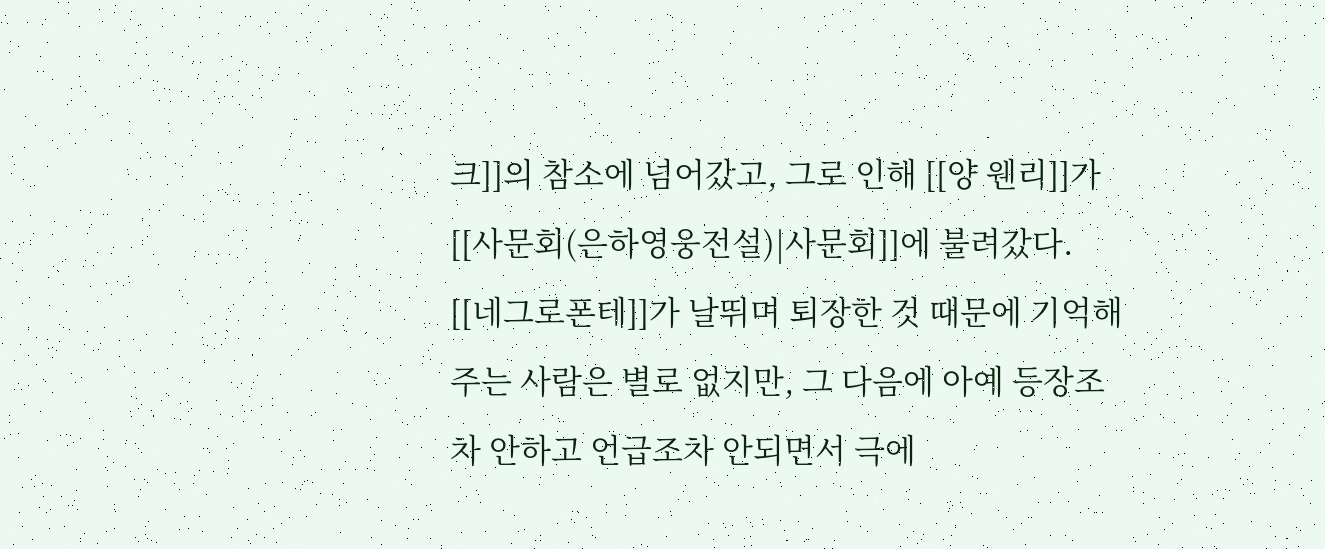크]]의 참소에 넘어갔고, 그로 인해 [[양 웬리]]가 [[사문회(은하영웅전설)|사문회]]에 불려갔다. [[네그로폰테]]가 날뛰며 퇴장한 것 때문에 기억해주는 사람은 별로 없지만, 그 다음에 아예 등장조차 안하고 언급조차 안되면서 극에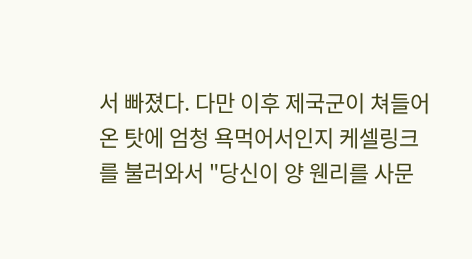서 빠졌다. 다만 이후 제국군이 쳐들어온 탓에 엄청 욕먹어서인지 케셀링크를 불러와서 "당신이 양 웬리를 사문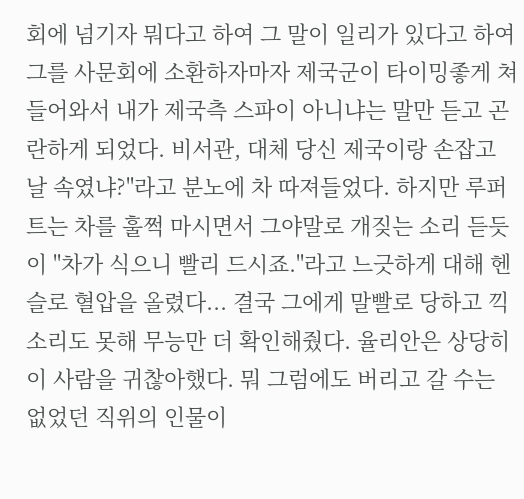회에 넘기자 뭐다고 하여 그 말이 일리가 있다고 하여 그를 사문회에 소환하자마자 제국군이 타이밍좋게 쳐들어와서 내가 제국측 스파이 아니냐는 말만 듣고 곤란하게 되었다. 비서관, 대체 당신 제국이랑 손잡고 날 속였냐?"라고 분노에 차 따져들었다. 하지만 루퍼트는 차를 훌쩍 마시면서 그야말로 개짖는 소리 듣듯이 "차가 식으니 빨리 드시죠."라고 느긋하게 대해 헨슬로 혈압을 올렸다... 결국 그에게 말빨로 당하고 끽소리도 못해 무능만 더 확인해줬다. 율리안은 상당히 이 사람을 귀찮아했다. 뭐 그럼에도 버리고 갈 수는 없었던 직위의 인물이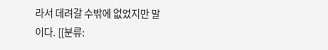라서 데려갈 수밖에 없었지만 말이다. [[분류: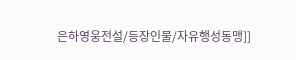은하영웅전설/등장인물/자유행성동맹]]